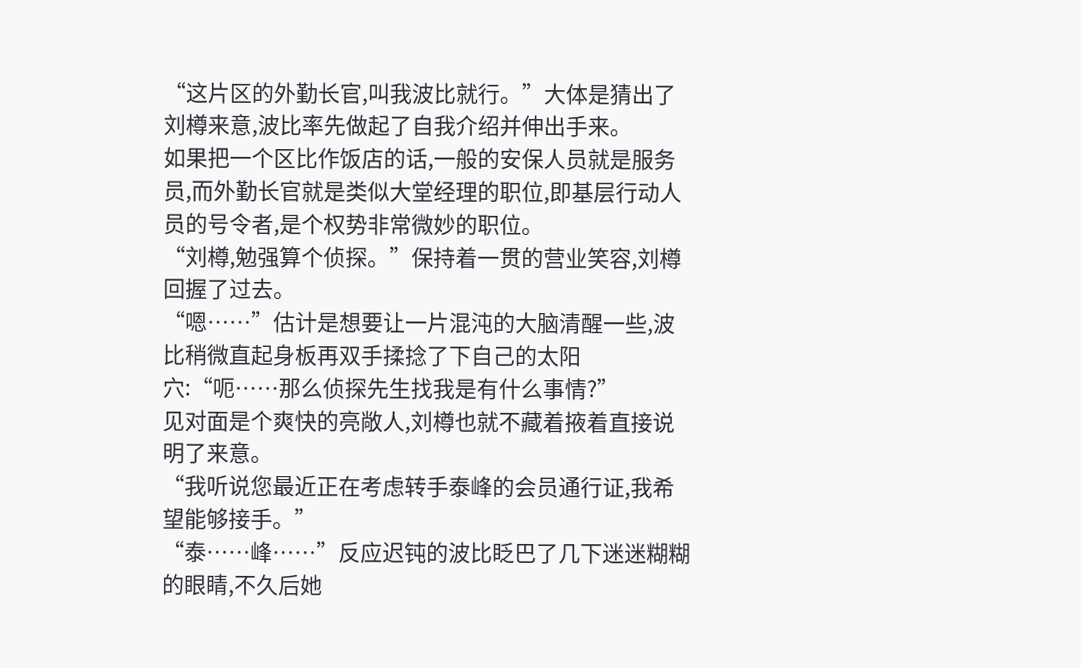“这片区的外勤长官,叫我波比就行。”大体是猜出了刘樽来意,波比率先做起了自我介绍并伸出手来。
如果把一个区比作饭店的话,一般的安保人员就是服务员,而外勤长官就是类似大堂经理的职位,即基层行动人员的号令者,是个权势非常微妙的职位。
“刘樽,勉强算个侦探。”保持着一贯的营业笑容,刘樽回握了过去。
“嗯……”估计是想要让一片混沌的大脑清醒一些,波比稍微直起身板再双手揉捻了下自己的太阳穴:“呃……那么侦探先生找我是有什么事情?”
见对面是个爽快的亮敞人,刘樽也就不藏着掖着直接说明了来意。
“我听说您最近正在考虑转手泰峰的会员通行证,我希望能够接手。”
“泰……峰……”反应迟钝的波比眨巴了几下迷迷糊糊的眼睛,不久后她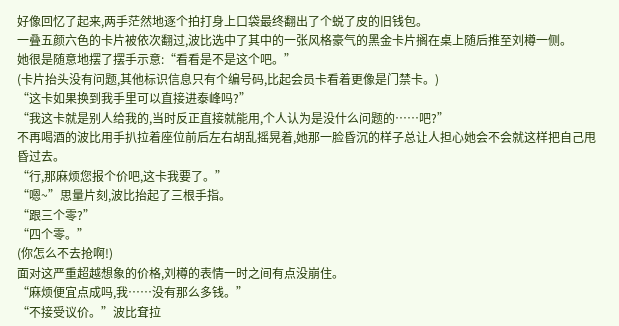好像回忆了起来,两手茫然地逐个拍打身上口袋最终翻出了个蜕了皮的旧钱包。
一叠五颜六色的卡片被依次翻过,波比选中了其中的一张风格豪气的黑金卡片搁在桌上随后推至刘樽一侧。
她很是随意地摆了摆手示意:“看看是不是这个吧。”
(卡片抬头没有问题,其他标识信息只有个编号码,比起会员卡看着更像是门禁卡。)
“这卡如果换到我手里可以直接进泰峰吗?”
“我这卡就是别人给我的,当时反正直接就能用,个人认为是没什么问题的……吧?”
不再喝酒的波比用手扒拉着座位前后左右胡乱摇晃着,她那一脸昏沉的样子总让人担心她会不会就这样把自己甩昏过去。
“行,那麻烦您报个价吧,这卡我要了。”
“嗯~”思量片刻,波比抬起了三根手指。
“跟三个零?”
“四个零。”
(你怎么不去抢啊!)
面对这严重超越想象的价格,刘樽的表情一时之间有点没崩住。
“麻烦便宜点成吗,我……没有那么多钱。”
“不接受议价。”波比耷拉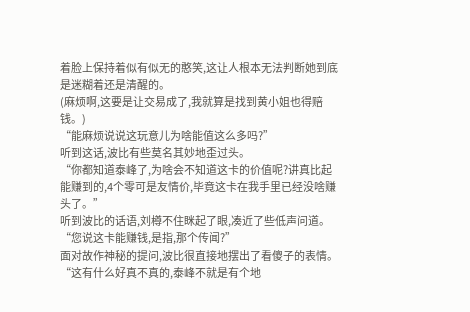着脸上保持着似有似无的憨笑,这让人根本无法判断她到底是迷糊着还是清醒的。
(麻烦啊,这要是让交易成了,我就算是找到黄小姐也得赔钱。)
“能麻烦说说这玩意儿为啥能值这么多吗?”
听到这话,波比有些莫名其妙地歪过头。
“你都知道泰峰了,为啥会不知道这卡的价值呢?讲真比起能赚到的,4个零可是友情价,毕竟这卡在我手里已经没啥赚头了。”
听到波比的话语,刘樽不住眯起了眼,凑近了些低声问道。
“您说这卡能赚钱,是指,那个传闻?”
面对故作神秘的提问,波比很直接地摆出了看傻子的表情。
“这有什么好真不真的,泰峰不就是有个地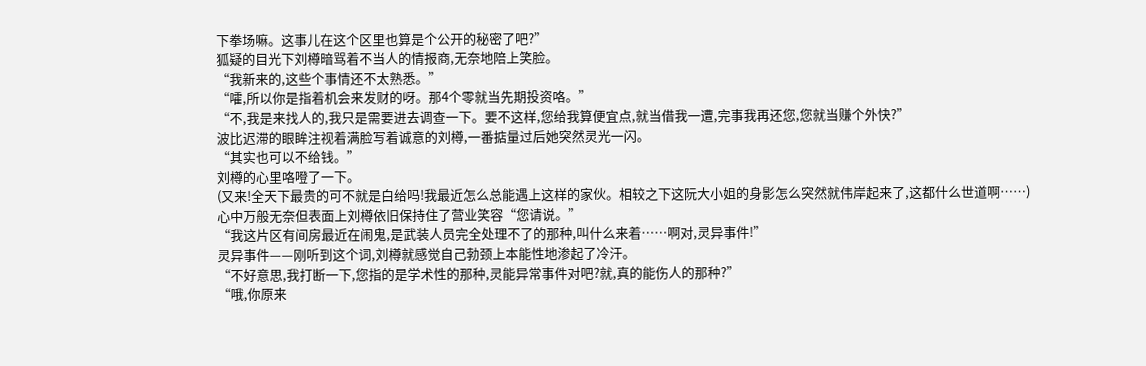下拳场嘛。这事儿在这个区里也算是个公开的秘密了吧?”
狐疑的目光下刘樽暗骂着不当人的情报商,无奈地陪上笑脸。
“我新来的,这些个事情还不太熟悉。”
“嚯,所以你是指着机会来发财的呀。那4个零就当先期投资咯。”
“不,我是来找人的,我只是需要进去调查一下。要不这样,您给我算便宜点,就当借我一遭,完事我再还您,您就当赚个外快?”
波比迟滞的眼眸注视着满脸写着诚意的刘樽,一番掂量过后她突然灵光一闪。
“其实也可以不给钱。”
刘樽的心里咯噔了一下。
(又来!全天下最贵的可不就是白给吗!我最近怎么总能遇上这样的家伙。相较之下这阮大小姐的身影怎么突然就伟岸起来了,这都什么世道啊……)
心中万般无奈但表面上刘樽依旧保持住了营业笑容“您请说。”
“我这片区有间房最近在闹鬼,是武装人员完全处理不了的那种,叫什么来着……啊对,灵异事件!”
灵异事件——刚听到这个词,刘樽就感觉自己勃颈上本能性地渗起了冷汗。
“不好意思,我打断一下,您指的是学术性的那种,灵能异常事件对吧?就,真的能伤人的那种?”
“哦,你原来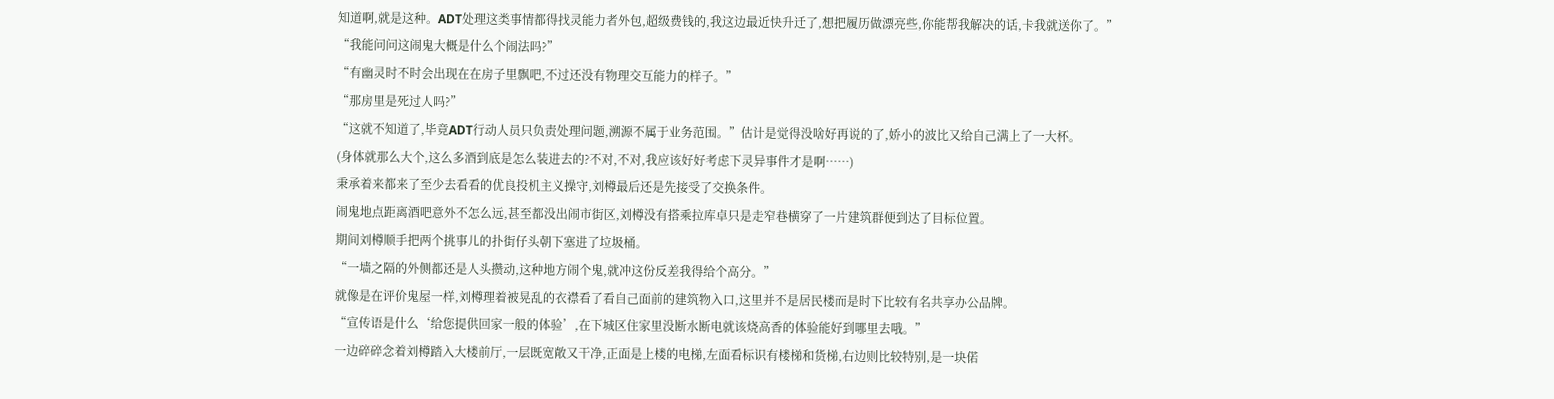知道啊,就是这种。ADT处理这类事情都得找灵能力者外包,超级费钱的,我这边最近快升迁了,想把履历做漂亮些,你能帮我解决的话,卡我就送你了。”
“我能问问这闹鬼大概是什么个闹法吗?”
“有幽灵时不时会出现在在房子里飘吧,不过还没有物理交互能力的样子。”
“那房里是死过人吗?”
“这就不知道了,毕竟ADT行动人员只负责处理问题,溯源不属于业务范围。”估计是觉得没啥好再说的了,娇小的波比又给自己满上了一大杯。
(身体就那么大个,这么多酒到底是怎么装进去的?不对,不对,我应该好好考虑下灵异事件才是啊……)
秉承着来都来了至少去看看的优良投机主义操守,刘樽最后还是先接受了交换条件。
闹鬼地点距离酒吧意外不怎么远,甚至都没出闹市街区,刘樽没有搭乘拉库卓只是走窄巷横穿了一片建筑群便到达了目标位置。
期间刘樽顺手把两个挑事儿的扑街仔头朝下塞进了垃圾桶。
“一墙之隔的外侧都还是人头攒动,这种地方闹个鬼,就冲这份反差我得给个高分。”
就像是在评价鬼屋一样,刘樽理着被晃乱的衣襟看了看自己面前的建筑物入口,这里并不是居民楼而是时下比较有名共享办公品牌。
“宣传语是什么‘给您提供回家一般的体验’,在下城区住家里没断水断电就该烧高香的体验能好到哪里去哦。”
一边碎碎念着刘樽踏入大楼前厅,一层既宽敞又干净,正面是上楼的电梯,左面看标识有楼梯和货梯,右边则比较特别,是一块偌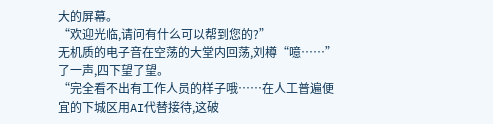大的屏幕。
“欢迎光临,请问有什么可以帮到您的?”
无机质的电子音在空荡的大堂内回荡,刘樽“噫……”了一声,四下望了望。
“完全看不出有工作人员的样子哦……在人工普遍便宜的下城区用AI代替接待,这破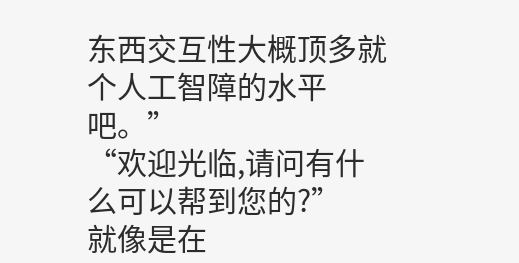东西交互性大概顶多就个人工智障的水平吧。”
“欢迎光临,请问有什么可以帮到您的?”
就像是在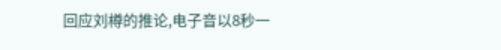回应刘樽的推论,电子音以8秒一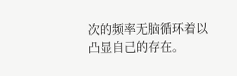次的频率无脑循环着以凸显自己的存在。